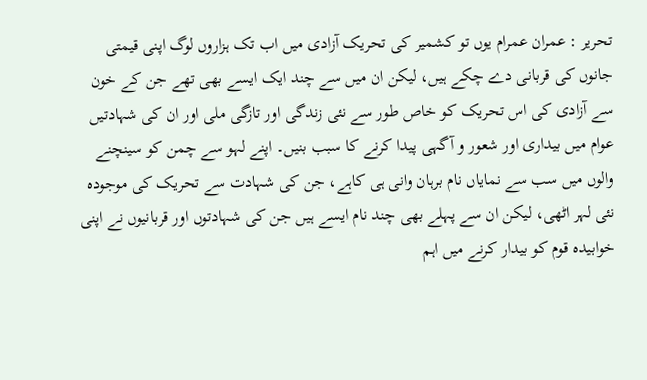تحریر : عمران عمرام یوں تو کشمیر کی تحریک آزادی میں اب تک ہزاروں لوگ اپنی قیمتی جانوں کی قربانی دے چکے ہیں، لیکن ان میں سے چند ایک ایسے بھی تھے جن کے خون سے آزادی کی اس تحریک کو خاص طور سے نئی زندگی اور تازگی ملی اور ان کی شہادتیں عوام میں بیداری اور شعور و آگہی پیدا کرنے کا سبب بنیں۔ اپنے لہو سے چمن کو سینچنے والوں میں سب سے نمایاں نام برہان وانی ہی کاہے، جن کی شہادت سے تحریک کی موجودہ نئی لہر اٹھی، لیکن ان سے پہلے بھی چند نام ایسے ہیں جن کی شہادتوں اور قربانیوں نے اپنی خوابیدہ قوم کو بیدار کرنے میں اہم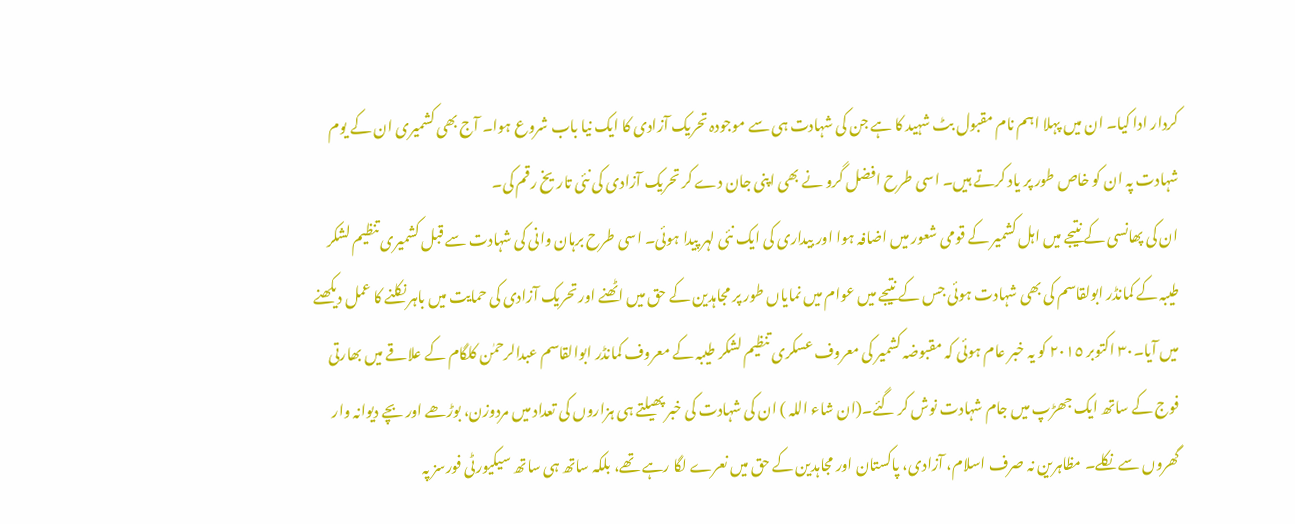کردار ادا کیا۔ ان میں پہلا اہم نام مقبول بٹ شہید کا ہے جن کی شہادت ہی سے موجودہ تحریک آزادی کا ایک نیا باب شروع ہوا۔ آج بھی کشمیری ان کے یوم شہادت پہ ان کو خاص طور پر یاد کرتے ہیں۔ اسی طرح افضل گرو نے بھی اپنی جان دے کر تحریک آزادی کی نئی تاریخ رقم کی۔
ان کی پھانسی کے نتیجے میں اہل کشمیر کے قومی شعور میں اضافہ ہوا اور بیداری کی ایک نئی لہر پیدا ہوئی۔ اسی طرح برہان وانی کی شہادت سے قبل کشمیری تنظیم لشکر طیبہ کے کمانڈر ابولقاسم کی بھی شہادت ہوئی جس کے نتیجے میں عوام میں نمایاں طور پر مجاہدین کے حق میں اٹھنے اور تحریک آزادی کی حمایت میں باہر نکلنے کا عمل دیکھنے میں آیا۔٣٠ اکتوبر ٢٠١٥ کو یہ خبر عام ہوئی کہ مقبوضہ کشمیر کی معروف عسکری تنظیم لشکر طیبہ کے معروف کمانڈر ابوالقاسم عبدالرحمٰن کلگام کے علاقے میں بھارتی فوج کے ساتھ ایک جھڑپ میں جام شہادت نوش کر گئے۔(ان شاء اللہ ) ان کی شہادت کی خبر پھیلتے ہی ہزاروں کی تعداد میں مردوزن، بوڑھے اور بچے دیوانہ وار گھروں سے نکلے۔ مظاہرین نہ صرف اسلام، آزادی، پاکستان اور مجاہدین کے حق میں نعرے لگا رہے تھے، بلکہ ساتھ ہی ساتھ سیکیورٹی فورسز پہ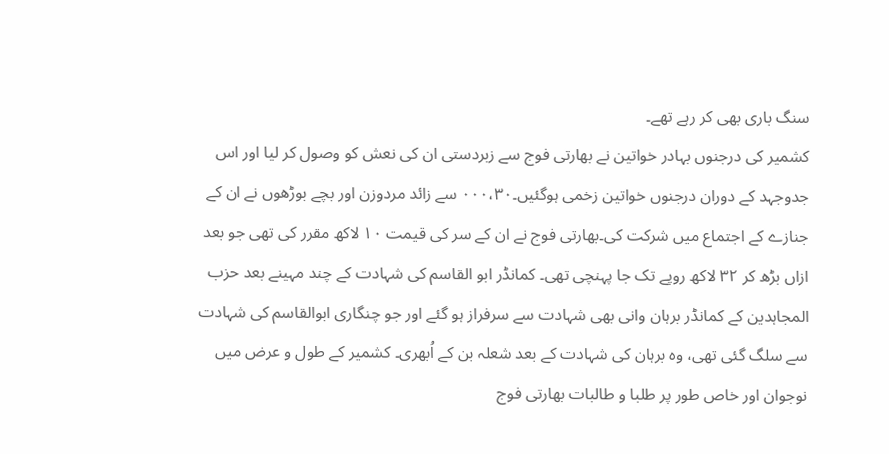سنگ باری بھی کر رہے تھے۔
کشمیر کی درجنوں بہادر خواتین نے بھارتی فوج سے زبردستی ان کی نعش کو وصول کر لیا اور اس جدوجہد کے دوران درجنوں خواتین زخمی ہوگئیں۔٠٠٠،٣٠ سے زائد مردوزن اور بچے بوڑھوں نے ان کے جنازے کے اجتماع میں شرکت کی۔بھارتی فوج نے ان کے سر کی قیمت ١٠ لاکھ مقرر کی تھی جو بعد ازاں بڑھ کر ٣٢ لاکھ روپے تک جا پہنچی تھی۔ کمانڈر ابو القاسم کی شہادت کے چند مہینے بعد حزب المجاہدین کے کمانڈر برہان وانی بھی شہادت سے سرفراز ہو گئے اور جو چنگاری ابوالقاسم کی شہادت سے سلگ گئی تھی، وہ برہان کی شہادت کے بعد شعلہ بن کے اُبھری۔ کشمیر کے طول و عرض میں نوجوان اور خاص طور پر طلبا و طالبات بھارتی فوج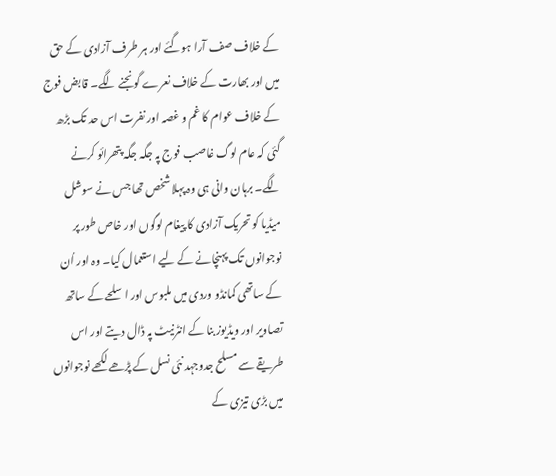کے خلاف صف آرا ہوگئے اور ہر طرف آزادی کے حق میں اور بھارت کے خلاف نعرے گونجنے لگے۔ قابض فوج کے خلاف عوام کا غم و غصہ اور نفرت اس حد تک بڑھ گئی کہ عام لوگ غاصب فوج پہ جگہ جگہ پتھرائو کرنے لگے۔ برہان وانی ہی وہ پہلا شخص تھا جس نے سوشل میڈیا کو تحریک آزادی کا پیغام لوگوں اور خاص طور پر نوجوانوں تک پہنچانے کے لیے استعمال کیا۔ وہ اور اُن کے ساتھی کمانڈو وردی میں ملبوس اور اسلحے کے ساتھ تصاویر اور ویڈیوز بنا کے انٹرنیٹ پہ ڈال دیتے اور اس طریقے سے مسلح جدوجہد نئی نسل کے پڑھے لکھے نوجوانوں میں بڑی تیزی کے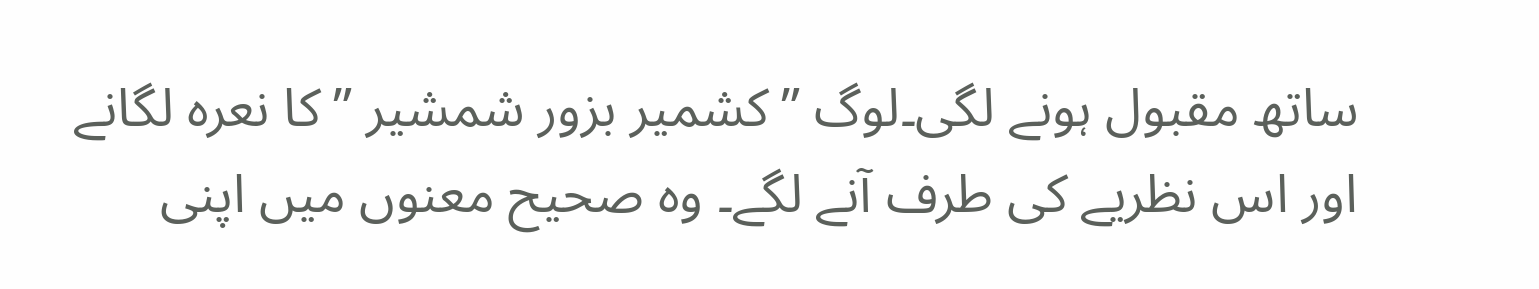ساتھ مقبول ہونے لگی۔لوگ ”کشمیر بزور شمشیر ”کا نعرہ لگانے اور اس نظریے کی طرف آنے لگے۔ وہ صحیح معنوں میں اپنی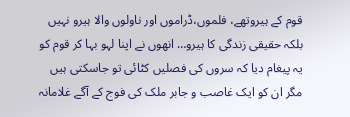قوم کے ہیروتھے، فلموں،ڈراموں اور ناولوں والا ہیرو نہیں بلکہ حقیقی زندگی کا ہیرو… انھوں نے اپنا لہو بہا کر قوم کو یہ پیغام دیا کہ سروں کی فصلیں کٹائی تو جاسکتی ہیں مگر ان کو ایک غاصب و جابر ملک کی فوج کے آگے غلامانہ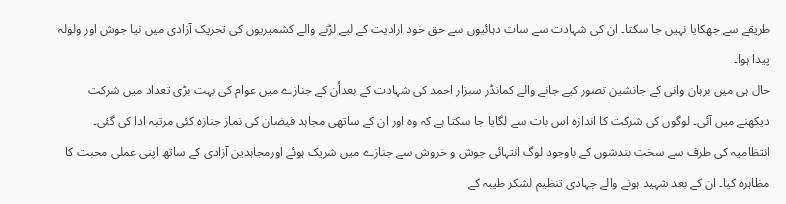طریقے سے جھکایا نہیں جا سکتا۔ ان کی شہادت سے سات دہائیوں سے حق خود ارادیت کے لیے لڑنے والے کشمیریوں کی تحریک آزادی میں نیا جوش اور ولولہ پیدا ہوا۔
حال ہی میں برہان وانی کے جانشین تصور کیے جانے والے کمانڈر سبزار احمد کی شہادت کے بعداُن کے جنازے میں عوام کی بہت بڑی تعداد میں شرکت دیکھنے میں آئی۔ لوگوں کی شرکت کا اندازہ اس بات سے لگایا جا سکتا ہے کہ وہ اور ان کے ساتھی مجاہد فیضان کی نماز جنازہ کئی مرتبہ ادا کی گئی۔ انتظامیہ کی طرف سے سخت بندشوں کے باوجود لوگ انتہائی جوش و خروش سے جنازے میں شریک ہوئے اورمجاہدین آزادی کے ساتھ اپنی عملی محبت کا مظاہرہ کیا۔ ان کے بعد شہید ہونے والے جہادی تنظیم لشکر طیبہ کے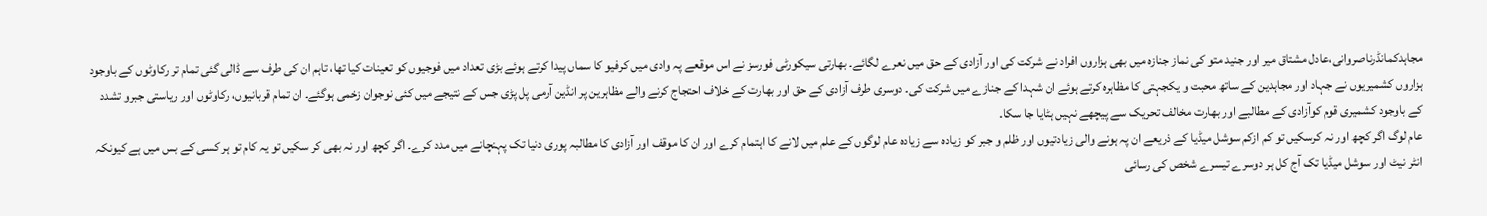مجاہدکمانڈرناصروانی،عادل مشتاق میر اور جنید متو کی نماز جنازہ میں بھی ہزاروں افراد نے شرکت کی اور آزادی کے حق میں نعرے لگائے۔ بھارتی سیکورٹی فورسز نے اس موقعے پہ وادی میں کرفیو کا سماں پیدا کرتے ہوئے بڑی تعداد میں فوجیوں کو تعینات کیا تھا، تاہم ان کی طرف سے ڈالی گئی تمام تر رکاوٹوں کے باوجود ہزاروں کشمیریوں نے جہاد اور مجاہدین کے ساتھ محبت و یکجہتی کا مظاہرہ کرتے ہوئے ان شہدا کے جنازے میں شرکت کی۔ دوسری طرف آزادی کے حق اور بھارت کے خلاف احتجاج کرنے والے مظاہرین پر انڈین آرمی پل پڑی جس کے نتیجے میں کئی نوجوان زخمی ہوگئے۔ ان تمام قربانیوں، رکاوٹوں اور ریاستی جبرو تشدد کے باوجود کشمیری قوم کوآزادی کے مطالبے اور بھارت مخالف تحریک سے پیچھے نہیں ہٹایا جا سکا۔
عام لوگ اگر کچھ اور نہ کرسکیں تو کم ازکم سوشل میڈیا کے ذریعے ان پہ ہونے والی زیادتیوں اور ظلم و جبر کو زیادہ سے زیادہ عام لوگوں کے علم میں لانے کا اہتمام کرے اور ان کا موقف اور آزادی کا مطالبہ پوری دنیا تک پہنچانے میں مدد کرے۔ اگر کچھ اور نہ بھی کر سکیں تو یہ کام تو ہر کسی کے بس میں ہے کیونکہ انٹر نیٹ اور سوشل میڈیا تک آج کل ہر دوسرے تیسرے شخص کی رسائی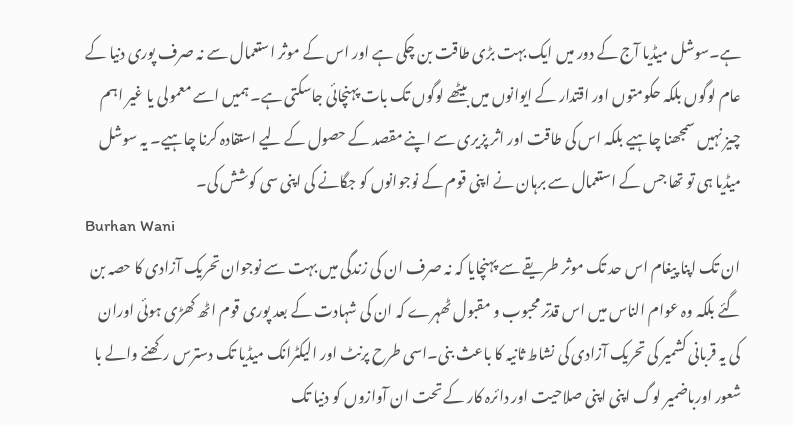ہے۔سوشل میڈیا آج کے دور میں ایک بہت بڑی طاقت بن چکی ہے اور اس کے موثر استعمال سے نہ صرف پوری دنیا کے عام لوگوں بلکہ حکومتوں اور اقتدار کے ایوانوں میں بیٹھے لوگوں تک بات پہنچائی جاسکتی ہے۔ ہمیں اسے معمولی یا غیر اہم چیز نہیں سمجھنا چاہیے بلکہ اس کی طاقت اور اثر پزیری سے اپنے مقصد کے حصول کے لیے استفادہ کرنا چاہیے۔ یہ سوشل میڈیا ہی تو تھا جس کے استعمال سے برہان نے اپنی قوم کے نوجوانوں کو جگانے کی اپنی سی کوشش کی۔
Burhan Wani
ان تک اپنا پیغام اس حد تک موثر طریقے سے پہنچایا کہ نہ صرف ان کی زندگی میں بہت سے نوجوان تحریک آزادی کا حصہ بن گئے بلکہ وہ عوام الناس میں اس قدتر محبوب و مقبول ٹھہرے کہ ان کی شہادت کے بعد پوری قوم اٹھ کھڑی ہوئی اوران کی یہ قربانی کشمیر کی تحریک آزادی کی نشاط ثانیہ کا باعث بنی۔اسی طرح پرنٹ اور الیکٹرانک میڈیا تک دسترس رکھنے والے با شعور اورباضمیر لوگ اپنی اپنی صلاحیت اور دائرہ کار کے تحت ان آوازوں کو دنیا تک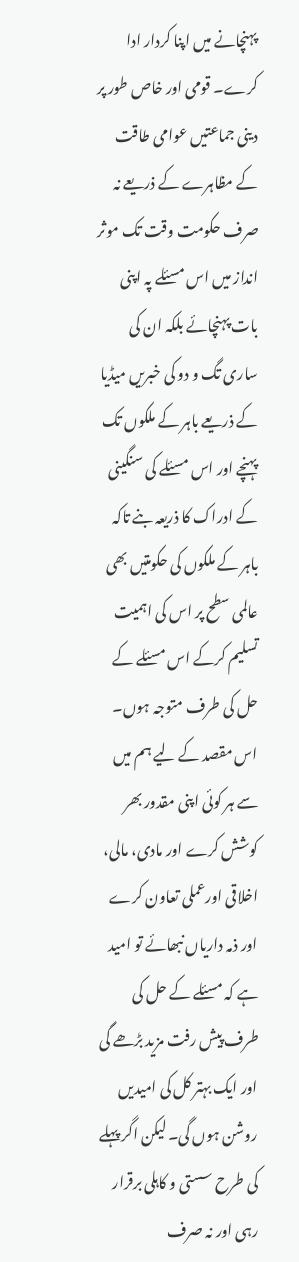پہنچانے میں اپنا کردار ادا کرے۔ قومی اور خاص طور پر دینی جماعتیں عوامی طاقت کے مظاہرے کے ذریعے نہ صرف حکومت وقت تک موثر انداز میں اس مسئلے پہ اپنی بات پہنچائے بلکہ ان کی ساری تگ و دو کی خبریں میڈیا کے ذریعے باہر کے ملکوں تک پہنچے اور اس مسئلے کی سنگینی کے ادراک کا ذریعہ بنے تاکہ باہر کے ملکوں کی حکومتیں بھی عالمی سطح پر اس کی اہمیت تسلیم کرکے اس مسئلے کے حل کی طرف متوجہ ہوں۔ اس مقصد کے لیے ہم میں سے ہر کوئی اپنی مقدور بھر کوشش کرے اور مادی، مالی، اخلاقی اورعملی تعاون کرے اور ذمہ داریاں نبھائے تو امید ہے کہ مسئلے کے حل کی طرف پیش رفت مزید بڑھے گی اور ایک بہتر کل کی امیدیں روشن ہوں گی۔ لیکن اگر پہلے کی طرح سستی و کاہلی برقرار رہی اور نہ صرف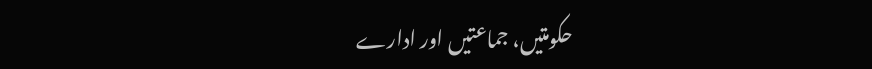حکومتیں، جماعتیں اور ادارے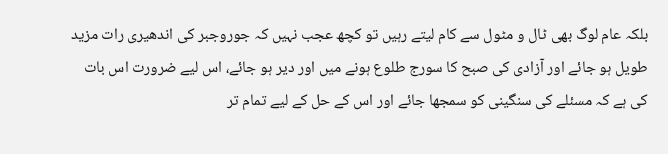بلکہ عام لوگ بھی ٹال و مٹول سے کام لیتے رہیں تو کچھ عجب نہیں کہ جوروجبر کی اندھیری رات مزید طویل ہو جائے اور آزادی کی صبح کا سورج طلوع ہونے میں اور دیر ہو جائے، اس لیے ضرورت اس بات کی ہے کہ مسئلے کی سنگینی کو سمجھا جائے اور اس کے حل کے لیے تمام تر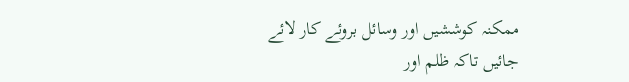ممکنہ کوششیں اور وسائل بروئے کار لائے جائیں تاکہ ظلم اور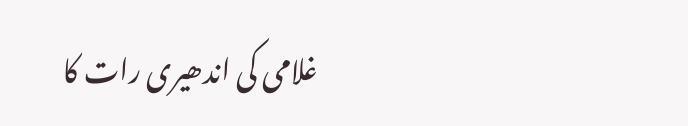غلامی کی اندھیری رات کا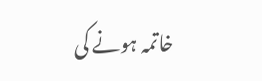خاتمہ ہونے کی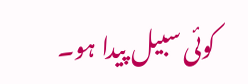کوئی سبیل پیدا ہو۔